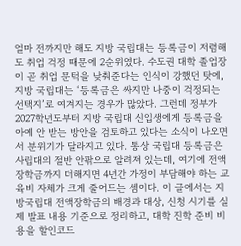얼마 전까지만 해도 지방 국립대는 등록금이 저렴해도 취업 걱정 때문에 2순위였다. 수도권 대학 졸업장이 곧 취업 문턱을 낮춰준다는 인식이 강했던 탓에, 지방 국립대는 ‘등록금은 싸지만 나중이 걱정되는 선택지’로 여겨지는 경우가 많았다. 그런데 정부가 2027학년도부터 지방 국립대 신입생에게 등록금을 아예 안 받는 방안을 검토하고 있다는 소식이 나오면서 분위기가 달라지고 있다. 통상 국립대 등록금은 사립대의 절반 안팎으로 알려져 있는데, 여기에 전액 장학금까지 더해지면 4년간 가정이 부담해야 하는 교육비 자체가 크게 줄어드는 셈이다. 이 글에서는 지방국립대 전액장학금의 배경과 대상, 신청 시기를 실제 발표 내용 기준으로 정리하고, 대학 진학 준비 비용을 할인코드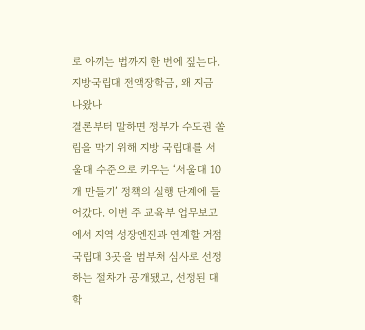로 아끼는 법까지 한 번에 짚는다.
지방국립대 전액장학금, 왜 지금 나왔나
결론부터 말하면 정부가 수도권 쏠림을 막기 위해 지방 국립대를 서울대 수준으로 키우는 ‘서울대 10개 만들기’ 정책의 실행 단계에 들어갔다. 이번 주 교육부 업무보고에서 지역 성장엔진과 연계할 거점국립대 3곳을 범부처 심사로 선정하는 절차가 공개됐고, 선정된 대학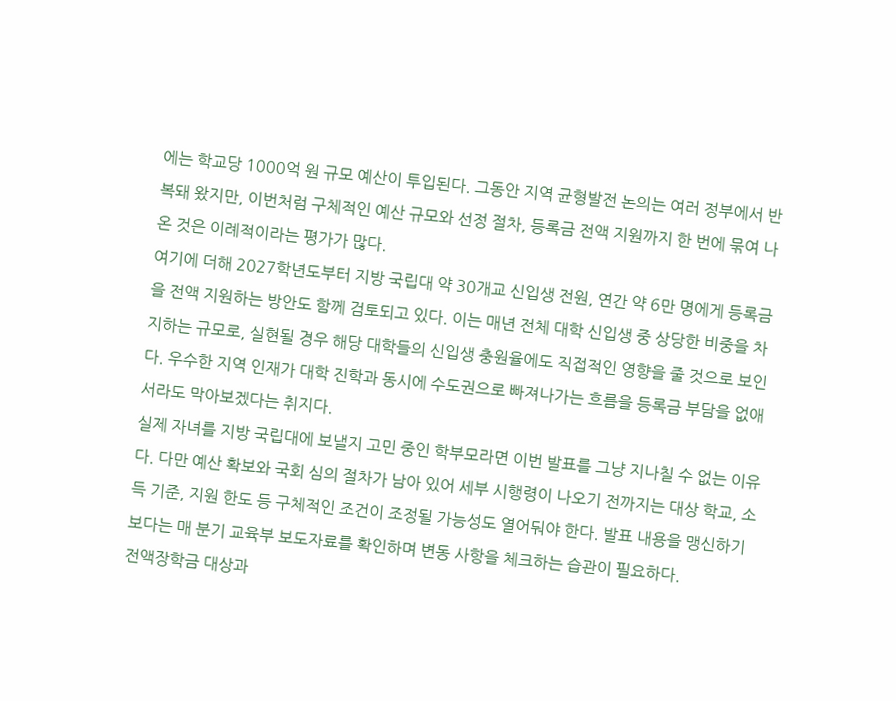에는 학교당 1000억 원 규모 예산이 투입된다. 그동안 지역 균형발전 논의는 여러 정부에서 반복돼 왔지만, 이번처럼 구체적인 예산 규모와 선정 절차, 등록금 전액 지원까지 한 번에 묶여 나온 것은 이례적이라는 평가가 많다.
여기에 더해 2027학년도부터 지방 국립대 약 30개교 신입생 전원, 연간 약 6만 명에게 등록금을 전액 지원하는 방안도 함께 검토되고 있다. 이는 매년 전체 대학 신입생 중 상당한 비중을 차지하는 규모로, 실현될 경우 해당 대학들의 신입생 충원율에도 직접적인 영향을 줄 것으로 보인다. 우수한 지역 인재가 대학 진학과 동시에 수도권으로 빠져나가는 흐름을 등록금 부담을 없애서라도 막아보겠다는 취지다.
실제 자녀를 지방 국립대에 보낼지 고민 중인 학부모라면 이번 발표를 그냥 지나칠 수 없는 이유다. 다만 예산 확보와 국회 심의 절차가 남아 있어 세부 시행령이 나오기 전까지는 대상 학교, 소득 기준, 지원 한도 등 구체적인 조건이 조정될 가능성도 열어둬야 한다. 발표 내용을 맹신하기보다는 매 분기 교육부 보도자료를 확인하며 변동 사항을 체크하는 습관이 필요하다.
전액장학금 대상과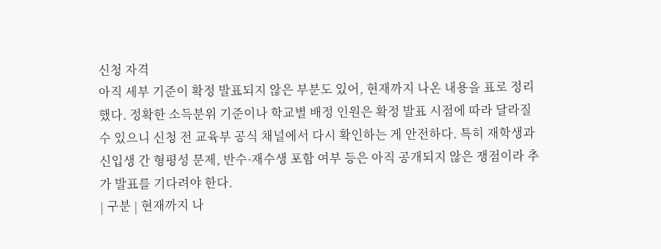신청 자격
아직 세부 기준이 확정 발표되지 않은 부분도 있어, 현재까지 나온 내용을 표로 정리했다. 정확한 소득분위 기준이나 학교별 배정 인원은 확정 발표 시점에 따라 달라질 수 있으니 신청 전 교육부 공식 채널에서 다시 확인하는 게 안전하다. 특히 재학생과 신입생 간 형평성 문제, 반수·재수생 포함 여부 등은 아직 공개되지 않은 쟁점이라 추가 발표를 기다려야 한다.
| 구분 | 현재까지 나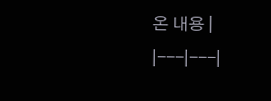온 내용 |
|---|---|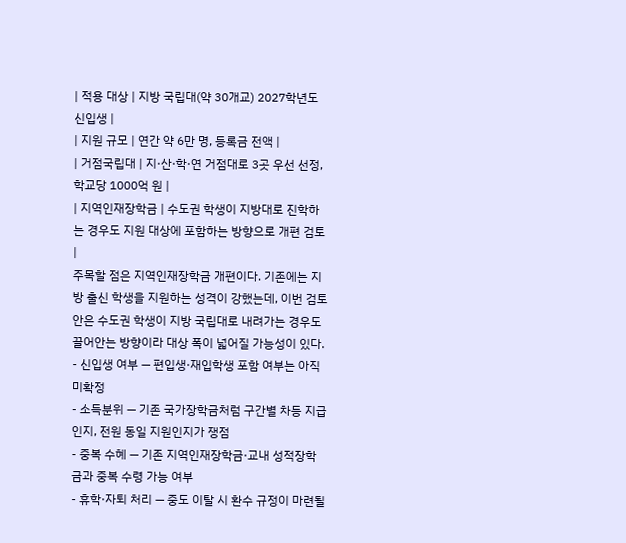| 적용 대상 | 지방 국립대(약 30개교) 2027학년도 신입생 |
| 지원 규모 | 연간 약 6만 명, 등록금 전액 |
| 거점국립대 | 지·산·학·연 거점대로 3곳 우선 선정, 학교당 1000억 원 |
| 지역인재장학금 | 수도권 학생이 지방대로 진학하는 경우도 지원 대상에 포함하는 방향으로 개편 검토 |
주목할 점은 지역인재장학금 개편이다. 기존에는 지방 출신 학생을 지원하는 성격이 강했는데, 이번 검토안은 수도권 학생이 지방 국립대로 내려가는 경우도 끌어안는 방향이라 대상 폭이 넓어질 가능성이 있다.
- 신입생 여부 — 편입생·재입학생 포함 여부는 아직 미확정
- 소득분위 — 기존 국가장학금처럼 구간별 차등 지급인지, 전원 동일 지원인지가 쟁점
- 중복 수혜 — 기존 지역인재장학금·교내 성적장학금과 중복 수령 가능 여부
- 휴학·자퇴 처리 — 중도 이탈 시 환수 규정이 마련될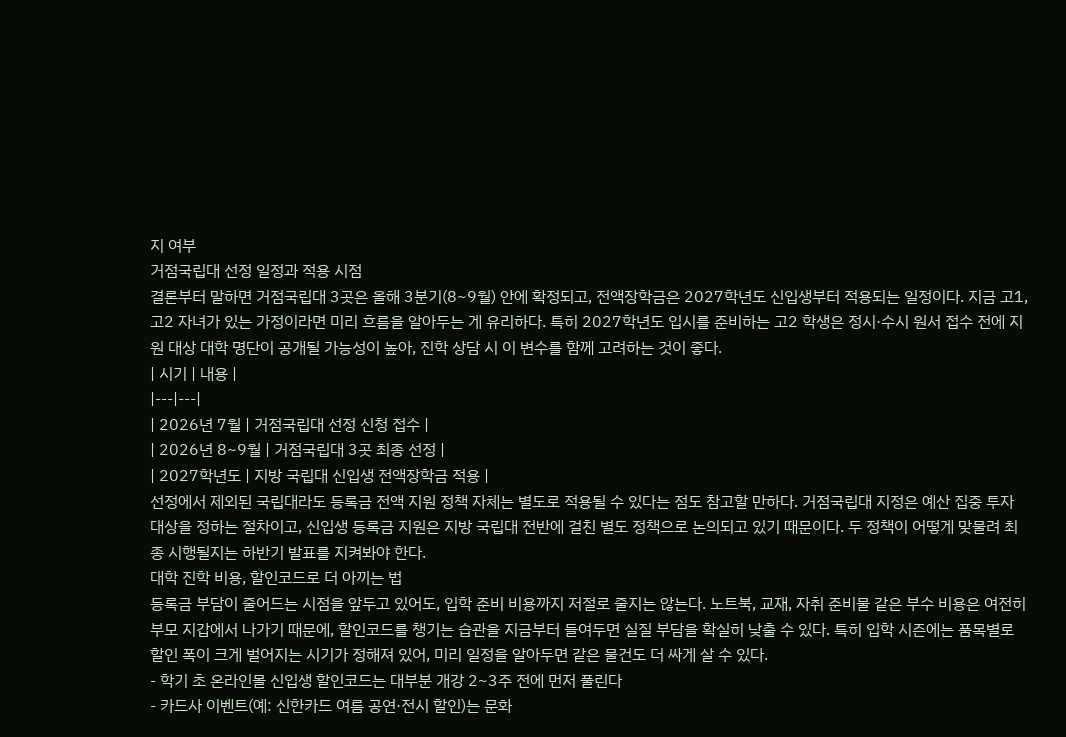지 여부
거점국립대 선정 일정과 적용 시점
결론부터 말하면 거점국립대 3곳은 올해 3분기(8~9월) 안에 확정되고, 전액장학금은 2027학년도 신입생부터 적용되는 일정이다. 지금 고1, 고2 자녀가 있는 가정이라면 미리 흐름을 알아두는 게 유리하다. 특히 2027학년도 입시를 준비하는 고2 학생은 정시·수시 원서 접수 전에 지원 대상 대학 명단이 공개될 가능성이 높아, 진학 상담 시 이 변수를 함께 고려하는 것이 좋다.
| 시기 | 내용 |
|---|---|
| 2026년 7월 | 거점국립대 선정 신청 접수 |
| 2026년 8~9월 | 거점국립대 3곳 최종 선정 |
| 2027학년도 | 지방 국립대 신입생 전액장학금 적용 |
선정에서 제외된 국립대라도 등록금 전액 지원 정책 자체는 별도로 적용될 수 있다는 점도 참고할 만하다. 거점국립대 지정은 예산 집중 투자 대상을 정하는 절차이고, 신입생 등록금 지원은 지방 국립대 전반에 걸친 별도 정책으로 논의되고 있기 때문이다. 두 정책이 어떻게 맞물려 최종 시행될지는 하반기 발표를 지켜봐야 한다.
대학 진학 비용, 할인코드로 더 아끼는 법
등록금 부담이 줄어드는 시점을 앞두고 있어도, 입학 준비 비용까지 저절로 줄지는 않는다. 노트북, 교재, 자취 준비물 같은 부수 비용은 여전히 부모 지갑에서 나가기 때문에, 할인코드를 챙기는 습관을 지금부터 들여두면 실질 부담을 확실히 낮출 수 있다. 특히 입학 시즌에는 품목별로 할인 폭이 크게 벌어지는 시기가 정해져 있어, 미리 일정을 알아두면 같은 물건도 더 싸게 살 수 있다.
- 학기 초 온라인몰 신입생 할인코드는 대부분 개강 2~3주 전에 먼저 풀린다
- 카드사 이벤트(예: 신한카드 여름 공연·전시 할인)는 문화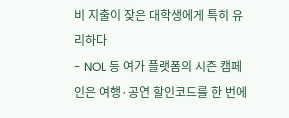비 지출이 잦은 대학생에게 특히 유리하다
- NOL 등 여가 플랫폼의 시즌 캠페인은 여행·공연 할인코드를 한 번에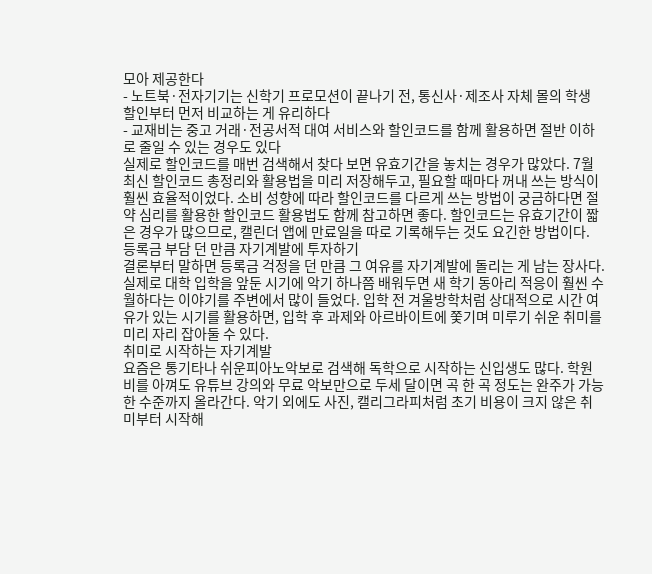모아 제공한다
- 노트북·전자기기는 신학기 프로모션이 끝나기 전, 통신사·제조사 자체 몰의 학생 할인부터 먼저 비교하는 게 유리하다
- 교재비는 중고 거래·전공서적 대여 서비스와 할인코드를 함께 활용하면 절반 이하로 줄일 수 있는 경우도 있다
실제로 할인코드를 매번 검색해서 찾다 보면 유효기간을 놓치는 경우가 많았다. 7월 최신 할인코드 총정리와 활용법을 미리 저장해두고, 필요할 때마다 꺼내 쓰는 방식이 훨씬 효율적이었다. 소비 성향에 따라 할인코드를 다르게 쓰는 방법이 궁금하다면 절약 심리를 활용한 할인코드 활용법도 함께 참고하면 좋다. 할인코드는 유효기간이 짧은 경우가 많으므로, 캘린더 앱에 만료일을 따로 기록해두는 것도 요긴한 방법이다.
등록금 부담 던 만큼 자기계발에 투자하기
결론부터 말하면 등록금 걱정을 던 만큼 그 여유를 자기계발에 돌리는 게 남는 장사다. 실제로 대학 입학을 앞둔 시기에 악기 하나쯤 배워두면 새 학기 동아리 적응이 훨씬 수월하다는 이야기를 주변에서 많이 들었다. 입학 전 겨울방학처럼 상대적으로 시간 여유가 있는 시기를 활용하면, 입학 후 과제와 아르바이트에 쫓기며 미루기 쉬운 취미를 미리 자리 잡아둘 수 있다.
취미로 시작하는 자기계발
요즘은 통기타나 쉬운피아노악보로 검색해 독학으로 시작하는 신입생도 많다. 학원비를 아껴도 유튜브 강의와 무료 악보만으로 두세 달이면 곡 한 곡 정도는 완주가 가능한 수준까지 올라간다. 악기 외에도 사진, 캘리그라피처럼 초기 비용이 크지 않은 취미부터 시작해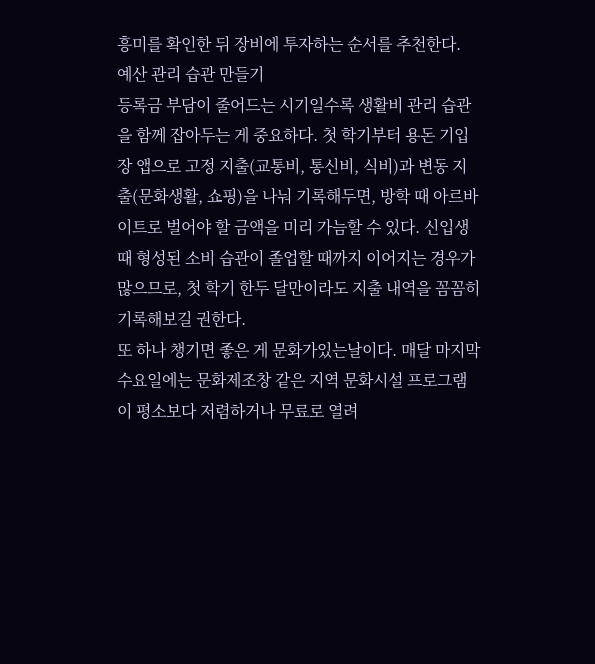흥미를 확인한 뒤 장비에 투자하는 순서를 추천한다.
예산 관리 습관 만들기
등록금 부담이 줄어드는 시기일수록 생활비 관리 습관을 함께 잡아두는 게 중요하다. 첫 학기부터 용돈 기입장 앱으로 고정 지출(교통비, 통신비, 식비)과 변동 지출(문화생활, 쇼핑)을 나눠 기록해두면, 방학 때 아르바이트로 벌어야 할 금액을 미리 가늠할 수 있다. 신입생 때 형성된 소비 습관이 졸업할 때까지 이어지는 경우가 많으므로, 첫 학기 한두 달만이라도 지출 내역을 꼼꼼히 기록해보길 권한다.
또 하나 챙기면 좋은 게 문화가있는날이다. 매달 마지막 수요일에는 문화제조창 같은 지역 문화시설 프로그램이 평소보다 저렴하거나 무료로 열려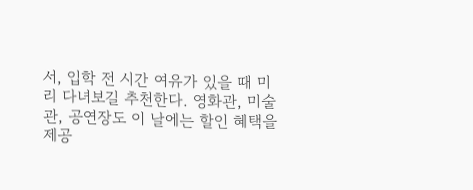서, 입학 전 시간 여유가 있을 때 미리 다녀보길 추천한다. 영화관, 미술관, 공연장도 이 날에는 할인 혜택을 제공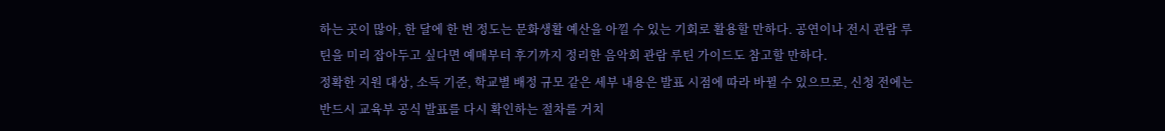하는 곳이 많아, 한 달에 한 번 정도는 문화생활 예산을 아낄 수 있는 기회로 활용할 만하다. 공연이나 전시 관람 루틴을 미리 잡아두고 싶다면 예매부터 후기까지 정리한 음악회 관람 루틴 가이드도 참고할 만하다.
정확한 지원 대상, 소득 기준, 학교별 배정 규모 같은 세부 내용은 발표 시점에 따라 바뀔 수 있으므로, 신청 전에는 반드시 교육부 공식 발표를 다시 확인하는 절차를 거치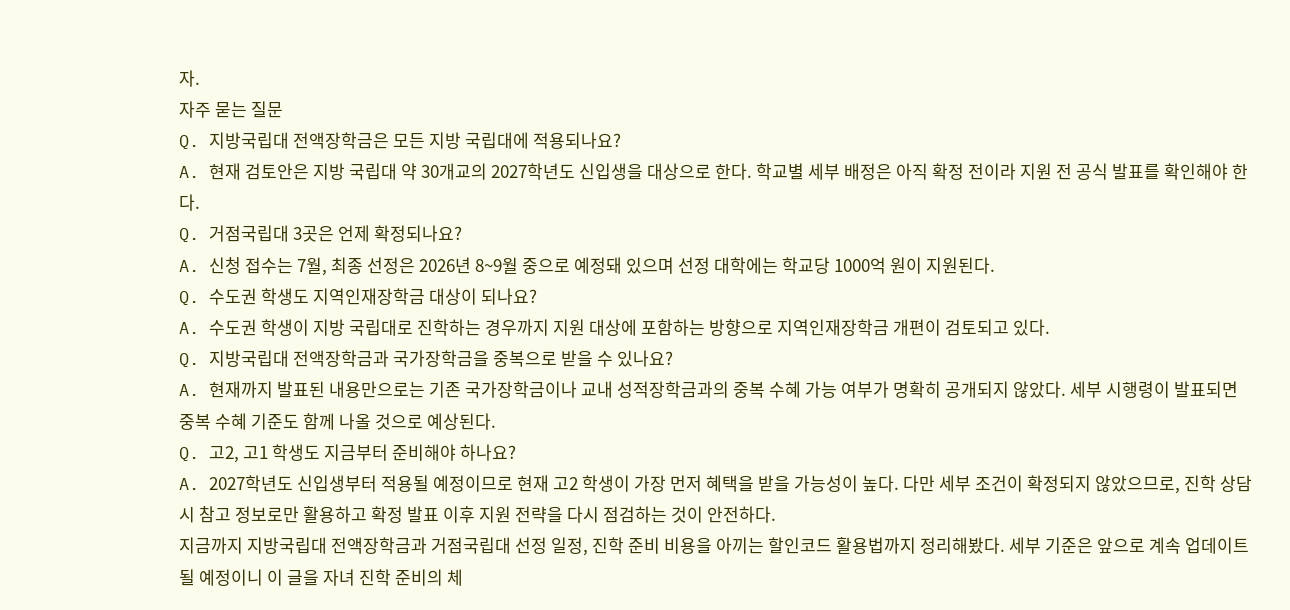자.
자주 묻는 질문
Q. 지방국립대 전액장학금은 모든 지방 국립대에 적용되나요?
A. 현재 검토안은 지방 국립대 약 30개교의 2027학년도 신입생을 대상으로 한다. 학교별 세부 배정은 아직 확정 전이라 지원 전 공식 발표를 확인해야 한다.
Q. 거점국립대 3곳은 언제 확정되나요?
A. 신청 접수는 7월, 최종 선정은 2026년 8~9월 중으로 예정돼 있으며 선정 대학에는 학교당 1000억 원이 지원된다.
Q. 수도권 학생도 지역인재장학금 대상이 되나요?
A. 수도권 학생이 지방 국립대로 진학하는 경우까지 지원 대상에 포함하는 방향으로 지역인재장학금 개편이 검토되고 있다.
Q. 지방국립대 전액장학금과 국가장학금을 중복으로 받을 수 있나요?
A. 현재까지 발표된 내용만으로는 기존 국가장학금이나 교내 성적장학금과의 중복 수혜 가능 여부가 명확히 공개되지 않았다. 세부 시행령이 발표되면 중복 수혜 기준도 함께 나올 것으로 예상된다.
Q. 고2, 고1 학생도 지금부터 준비해야 하나요?
A. 2027학년도 신입생부터 적용될 예정이므로 현재 고2 학생이 가장 먼저 혜택을 받을 가능성이 높다. 다만 세부 조건이 확정되지 않았으므로, 진학 상담 시 참고 정보로만 활용하고 확정 발표 이후 지원 전략을 다시 점검하는 것이 안전하다.
지금까지 지방국립대 전액장학금과 거점국립대 선정 일정, 진학 준비 비용을 아끼는 할인코드 활용법까지 정리해봤다. 세부 기준은 앞으로 계속 업데이트될 예정이니 이 글을 자녀 진학 준비의 체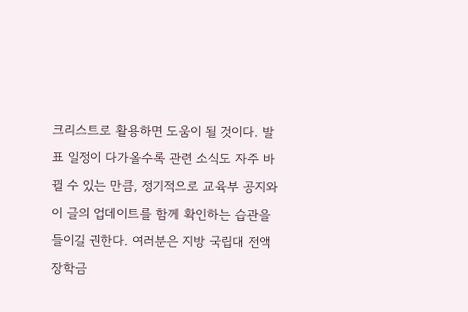크리스트로 활용하면 도움이 될 것이다. 발표 일정이 다가올수록 관련 소식도 자주 바뀔 수 있는 만큼, 정기적으로 교육부 공지와 이 글의 업데이트를 함께 확인하는 습관을 들이길 권한다. 여러분은 지방 국립대 전액장학금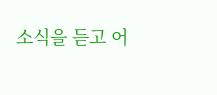소식을 듣고 어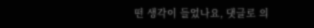떤 생각이 들었나요, 댓글로 의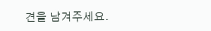견을 남겨주세요.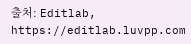출처: Editlab, https://editlab.luvpp.com